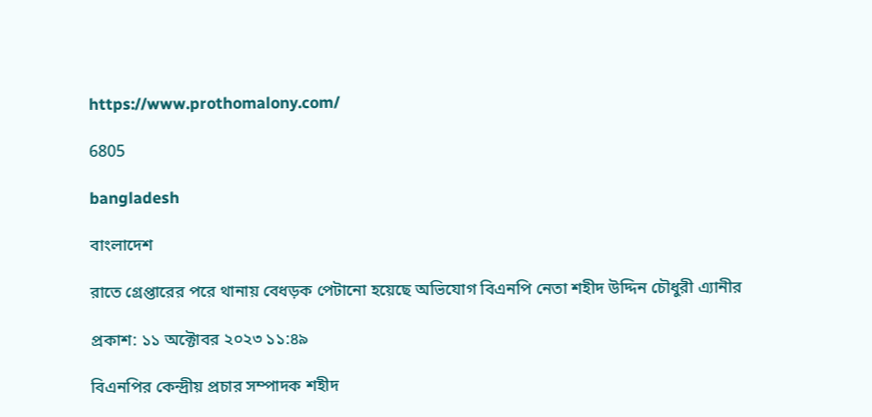https://www.prothomalony.com/

6805

bangladesh

বাংলাদেশ

রাতে গ্রেপ্তারের পরে থানায় বেধড়ক পেটানো হয়েছে অভিযোগ বিএনপি নেতা শহীদ উদ্দিন চৌধুরী এ্যানীর

প্রকাশ: ১১ অক্টোবর ২০২৩ ১১:৪৯

বিএনপির কেন্দ্রীয় প্রচার সম্পাদক শহীদ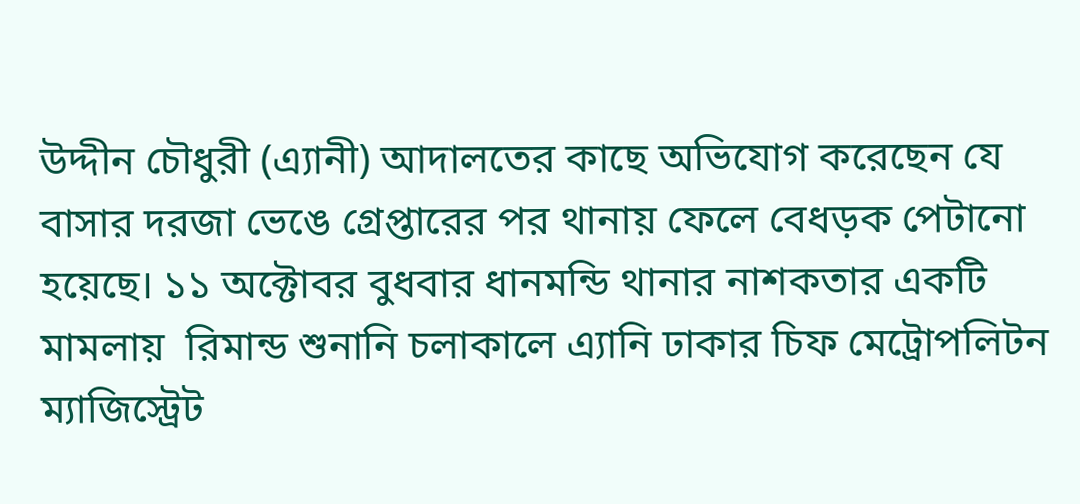উদ্দীন চৌধুরী (এ্যানী) আদালতের কাছে অভিযোগ করেছেন যে বাসার দরজা ভেঙে গ্রেপ্তারের পর থানায় ফেলে বেধড়ক পেটানো হয়েছে। ১১ অক্টোবর বুধবার ধানমন্ডি থানার নাশকতার একটি মামলায়  রিমান্ড শুনানি চলাকালে এ্যানি ঢাকার চিফ মেট্রোপলিটন ম্যাজিস্ট্রেট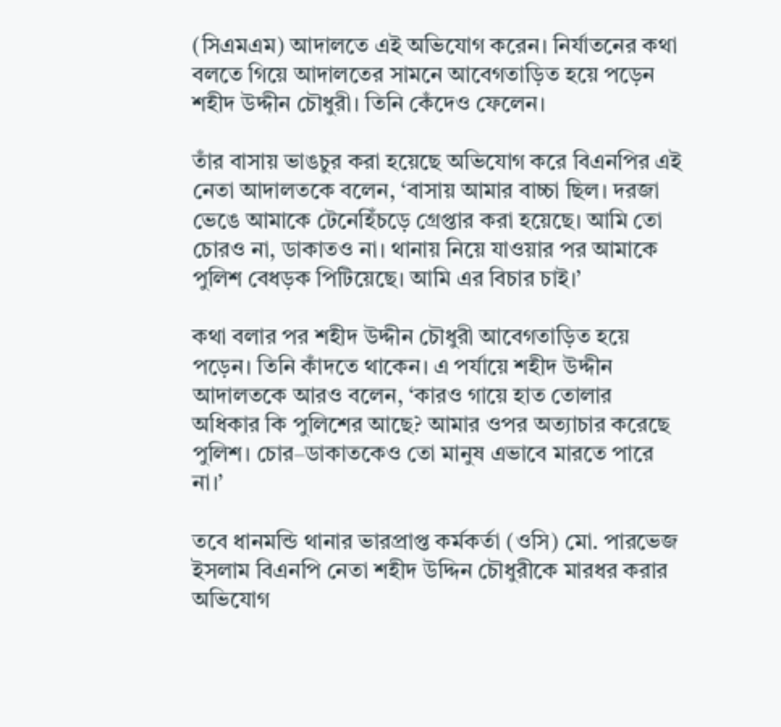(সিএমএম) আদালতে এই অভিযোগ করেন। নির্যাতনের কথা বলতে গিয়ে আদালতের সামনে আবেগতাড়িত হয়ে পড়েন শহীদ উদ্দীন চৌধুরী। তিনি কেঁদেও ফেলেন।

তাঁর বাসায় ভাঙচুর করা হয়েছে অভিযোগ করে বিএনপির এই নেতা আদালতকে বলেন, ‘বাসায় আমার বাচ্চা ছিল। দরজা ভেঙে আমাকে টেনেহিঁচড়ে গ্রেপ্তার করা হয়েছে। আমি তো চোরও না, ডাকাতও না। থানায় নিয়ে যাওয়ার পর আমাকে পুলিশ বেধড়ক পিটিয়েছে। আমি এর বিচার চাই।’

কথা বলার পর শহীদ উদ্দীন চৌধুরী আবেগতাড়িত হয়ে পড়েন। তিনি কাঁদতে থাকেন। এ পর্যায়ে শহীদ উদ্দীন আদালতকে আরও বলেন, ‘কারও গায়ে হাত তোলার অধিকার কি পুলিশের আছে? আমার ওপর অত্যাচার করেছে পুলিশ। চোর–ডাকাতকেও তো মানুষ এভাবে মারতে পারে না।’

তবে ধানমন্ডি থানার ভারপ্রাপ্ত কর্মকর্তা (ওসি) মো. পারভেজ ইসলাম বিএনপি নেতা শহীদ উদ্দিন চৌধুরীকে মারধর করার অভিযোগ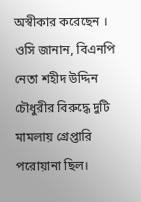অস্বীকার করেছেন । ওসি জানান, বিএনপি নেতা শহীদ উদ্দিন চৌধুরীর বিরুদ্ধে দুটি মামলায় গ্রেপ্তারি পরোয়ানা ছিল।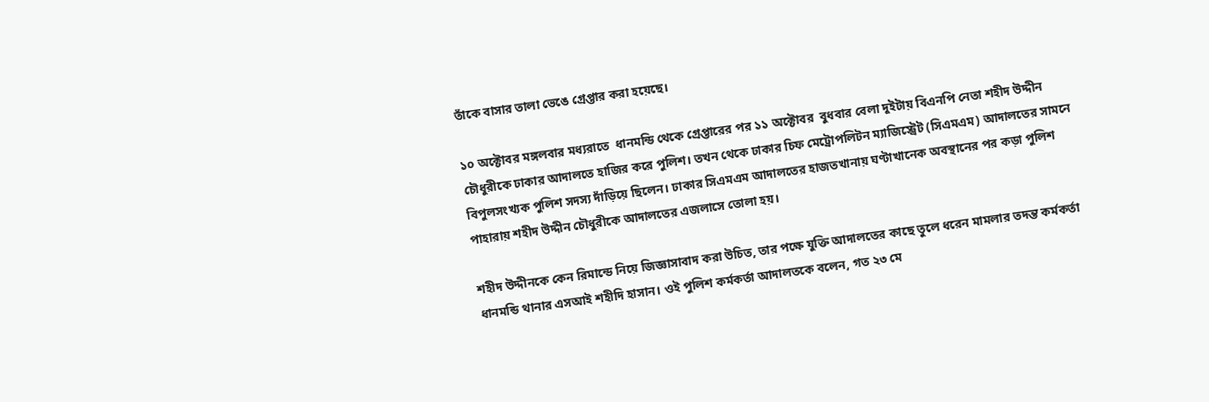তাঁকে বাসার তালা ভেঙে গ্রেপ্তার করা হয়েছে।

১০ অক্টোবর মঙ্গলবার মধ্যরাতে  ধানমন্ডি থেকে গ্রেপ্তারের পর ১১ অক্টোবর  বুধবার বেলা দুইটায় বিএনপি নেতা শহীদ উদ্দীন চৌধুরীকে ঢাকার আদালতে হাজির করে পুলিশ। তখন থেকে ঢাকার চিফ মেট্রোপলিটন ম্যাজিস্ট্রেট (সিএমএম) আদালতের সামনে বিপুলসংখ্যক পুলিশ সদস্য দাঁড়িয়ে ছিলেন। ঢাকার সিএমএম আদালতের হাজতখানায় ঘণ্টাখানেক অবস্থানের পর কড়া পুলিশ পাহারায় শহীদ উদ্দীন চৌধুরীকে আদালতের এজলাসে তোলা হয়।

শহীদ উদ্দীনকে কেন রিমান্ডে নিয়ে জিজ্ঞাসাবাদ করা উচিত, তার পক্ষে যুক্তি আদালতের কাছে তুলে ধরেন মামলার তদন্ত কর্মকর্তা ধানমন্ডি থানার এসআই শহীদি হাসান। ওই পুলিশ কর্মকর্তা আদালতকে বলেন, গত ২৩ মে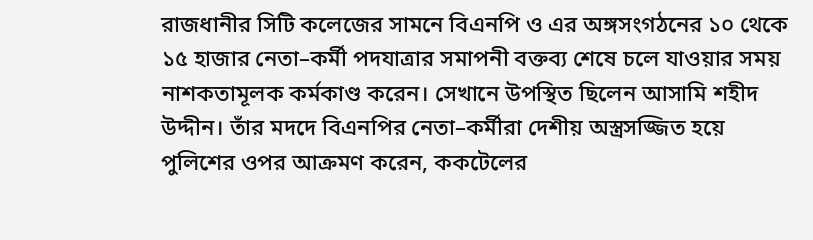রাজধানীর সিটি কলেজের সামনে বিএনপি ও এর অঙ্গসংগঠনের ১০ থেকে ১৫ হাজার নেতা–কর্মী পদযাত্রার সমাপনী বক্তব্য শেষে চলে যাওয়ার সময় নাশকতামূলক কর্মকাণ্ড করেন। সেখানে উপস্থিত ছিলেন আসামি শহীদ উদ্দীন। তাঁর মদদে বিএনপির নেতা–কর্মীরা দেশীয় অস্ত্রসজ্জিত হয়ে পুলিশের ওপর আক্রমণ করেন, ককটেলের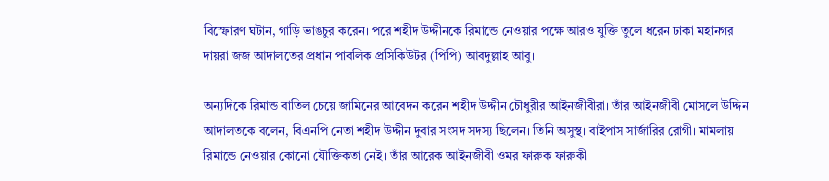বিস্ফোরণ ঘটান, গাড়ি ভাঙচুর করেন। পরে শহীদ উদ্দীনকে রিমান্ডে নেওয়ার পক্ষে আরও যুক্তি তুলে ধরেন ঢাকা মহানগর দায়রা জজ আদালতের প্রধান পাবলিক প্রসিকিউটর (পিপি) আবদুল্লাহ আবু।

অন্যদিকে রিমান্ড বাতিল চেয়ে জামিনের আবেদন করেন শহীদ উদ্দীন চৌধুরীর আইনজীবীরা। তাঁর আইনজীবী মোসলে উদ্দিন আদালতকে বলেন, বিএনপি নেতা শহীদ উদ্দীন দুবার সংসদ সদস্য ছিলেন। তিনি অসুস্থ। বাইপাস সার্জারির রোগী। মামলায় রিমান্ডে নেওয়ার কোনো যৌক্তিকতা নেই। তাঁর আরেক আইনজীবী ওমর ফারুক ফারুকী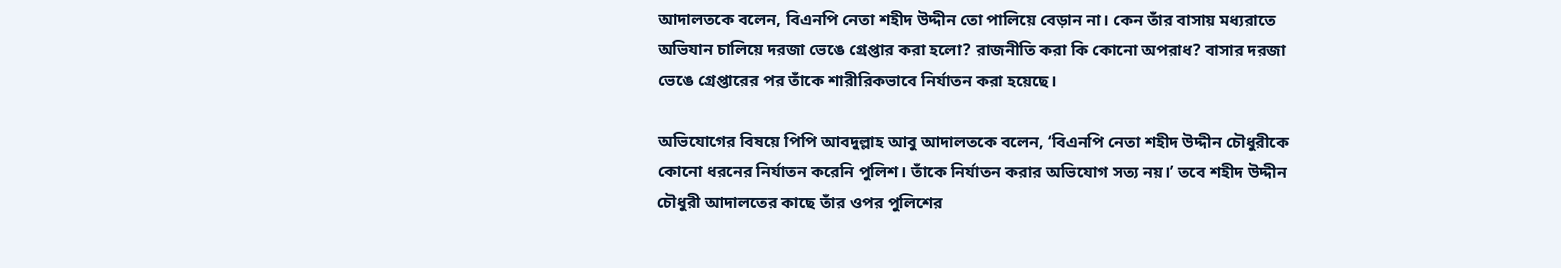আদালতকে বলেন, বিএনপি নেতা শহীদ উদ্দীন তো পালিয়ে বেড়ান না। কেন তাঁর বাসায় মধ্যরাতে অভিযান চালিয়ে দরজা ভেঙে গ্রেপ্তার করা হলো? রাজনীতি করা কি কোনো অপরাধ? বাসার দরজা ভেঙে গ্রেপ্তারের পর তাঁকে শারীরিকভাবে নির্যাতন করা হয়েছে।

অভিযোগের বিষয়ে পিপি আবদুল্লাহ আবু আদালতকে বলেন, ‘বিএনপি নেতা শহীদ উদ্দীন চৌধুরীকে কোনো ধরনের নির্যাতন করেনি পুলিশ। তাঁকে নির্যাতন করার অভিযোগ সত্য নয়।’ তবে শহীদ উদ্দীন চৌধুরী আদালতের কাছে তাঁর ওপর পুলিশের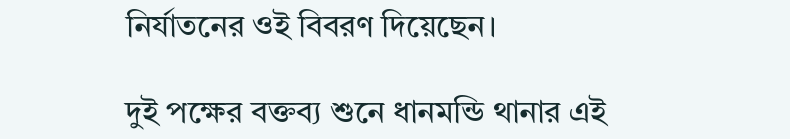নির্যাতনের ওই বিবরণ দিয়েছেন।

দুই পক্ষের বক্তব্য শুনে ধানমন্ডি থানার এই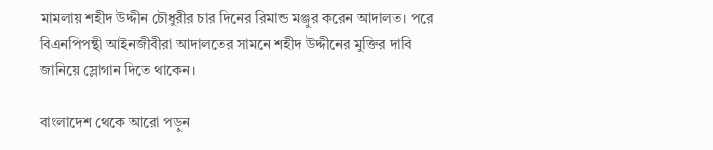মামলায় শহীদ উদ্দীন চৌধুরীর চার দিনের রিমান্ড মঞ্জুর করেন আদালত। পরে বিএনপিপন্থী আইনজীবীরা আদালতের সামনে শহীদ উদ্দীনের মুক্তির দাবি জানিয়ে স্লোগান দিতে থাকেন।

বাংলাদেশ থেকে আরো পড়ুন